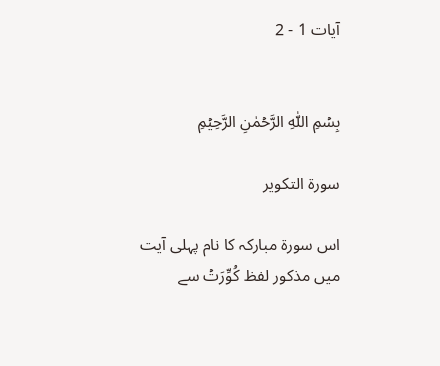آیات 1 - 2


بِسۡمِ اللّٰہِ الرَّحۡمٰنِ الرَّحِیۡمِ

سورۃ التکویر

اس سورۃ مبارکہ کا نام پہلی آیت میں مذکور لفظ کُوِّرَتۡ سے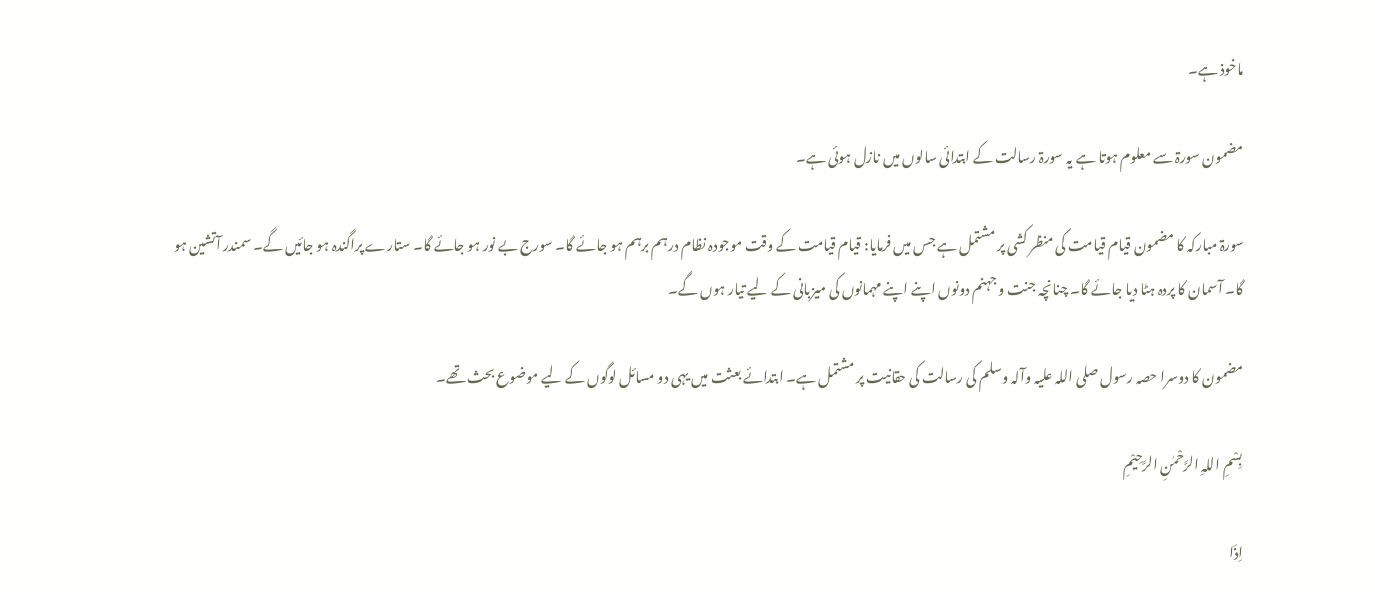ماخوذ ہے۔

مضمون سورۃ سے معلوم ہوتا ہے یہ سورۃ رسالت کے ابتدائی سالوں میں نازل ہوئی ہے۔

سورۃ مبارکہ کا مضمون قیام قیامت کی منظر کشی پر مشتمل ہے جس میں فرمایا: قیام قیامت کے وقت موجودہ نظام درہم برہم ہو جائے گا۔ سورج بے نور ہو جائے گا۔ ستارے پراگندہ ہو جائیں گے۔ سمندر آتشین ہو گا۔ آسمان کا پردہ ہٹا دیا جائے گا۔ چنانچہ جنت و جہنم دونوں اپنے اپنے مہمانوں کی میزبانی کے لیے تیار ہوں گے۔

مضمون کا دوسرا حصہ رسول صلی اللہ علیہ وآلہ وسلم کی رسالت کی حقانیت پر مشتمل ہے۔ ابتدائے بعثت میں یہی دو مسائل لوگوں کے لیے موضوع بحث تھے۔

بِسْمِ اللہِ الرَّحْمٰنِ الرَّحِيْمِ

اِذَا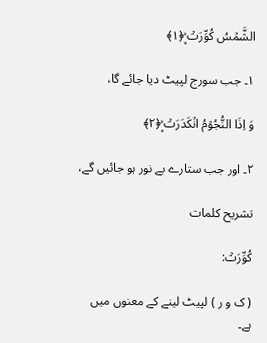الشَّمۡسُ کُوِّرَتۡ ۪ۙ﴿۱﴾

۱۔ جب سورج لپیٹ دیا جائے گا،

وَ اِذَا النُّجُوۡمُ انۡکَدَرَتۡ ۪ۙ﴿۲﴾

۲۔ اور جب ستارے بے نور ہو جائیں گے،

تشریح کلمات

کُوِّرَتۡ:

( ک و ر ) لپیٹ لینے کے معنوں میں ہے۔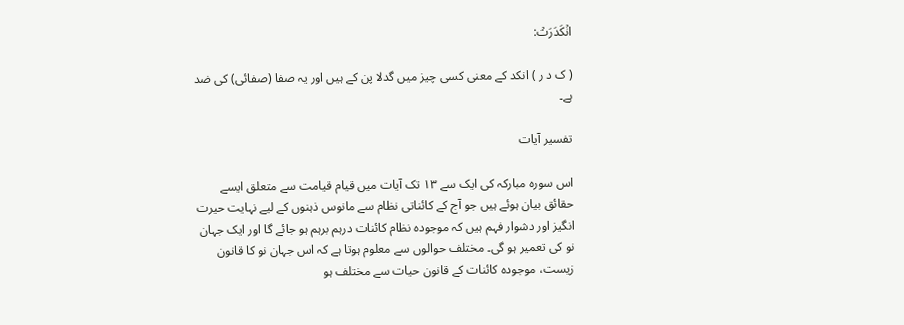انۡکَدَرَتۡ:

( ک د ر ) انکد کے معنی کسی چیز میں گدلا پن کے ہیں اور یہ صفا (صفائی) کی ضد ہے۔

تفسیر آیات

اس سورہ مبارکہ کی ایک سے ۱۳ تک آیات میں قیام قیامت سے متعلق ایسے حقائق بیان ہوئے ہیں جو آج کے کائناتی نظام سے مانوس ذہنوں کے لیے نہایت حیرت انگیز اور دشوار فہم ہیں کہ موجودہ نظام کائنات درہم برہم ہو جائے گا اور ایک جہان نو کی تعمیر ہو گی۔ مختلف حوالوں سے معلوم ہوتا ہے کہ اس جہان نو کا قانون زیست، موجودہ کائنات کے قانون حیات سے مختلف ہو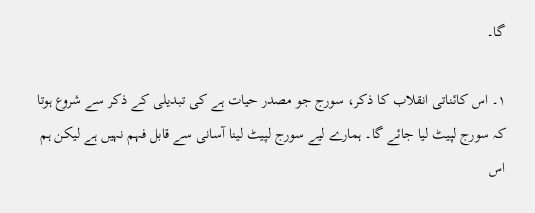گا۔

۱۔ اس کائناتی انقلاب کا ذکر، سورج جو مصدر حیات ہے کی تبدیلی کے ذکر سے شروع ہوتا کہ سورج لپیٹ لیا جائے گا۔ ہمارے لیے سورج لپیٹ لینا آسانی سے قابل فہم نہیں ہے لیکن ہم اس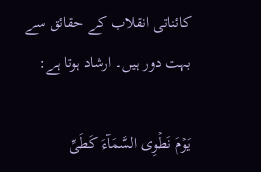کائناتی انقلاب کے حقائق سے بہت دور ہیں۔ ارشاد ہوتا ہے:

یَوۡمَ نَطۡوِی السَّمَآءَ کَطَیِّ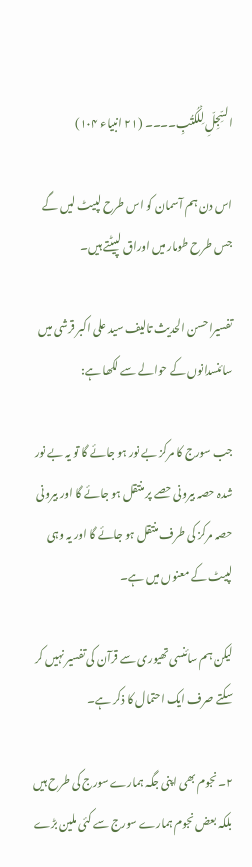السِّجِلِّ لِلۡکُتُبِ۔۔۔۔ (۲۱ انبیاء ۱۰۴)

اس دن ہم آسمان کو اس طرح لپیٹ لیں گے جس طرح طومار میں اوراق لپیٹتے ہیں۔

تفسیراحسن الحدیث تالیف سید علی اکبر قرشی میں سائنسدانوں کے حوالے سے لکھا ہے:

جب سورج کا مرکز بے نور ہو جائے گا تو یہ بے نور شدہ حصہ بیرونی حصے پر منتقل ہو جائے گا اور بیرونی حصہ مرکز کی طرف منتقل ہو جائے گا اور یہ وہی لپیٹ کے معنوں میں ہے۔

لیکن ہم سائنسی تھیوری سے قرآن کی تفسیر نہیں کر سکتے صرف ایک احتمال کا ذکر ہے۔

۲۔ نجوم بھی اپنی جگہ ہمارے سورج کی طرح ہیں بلکہ بعض نجوم ہمارے سورج سے کئی ملین بڑے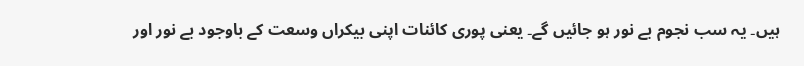ہیں۔ یہ سب نجوم بے نور ہو جائیں گے۔ یعنی پوری کائنات اپنی بیکراں وسعت کے باوجود بے نور اور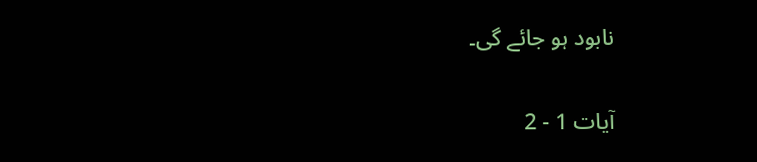نابود ہو جائے گی۔


آیات 1 - 2